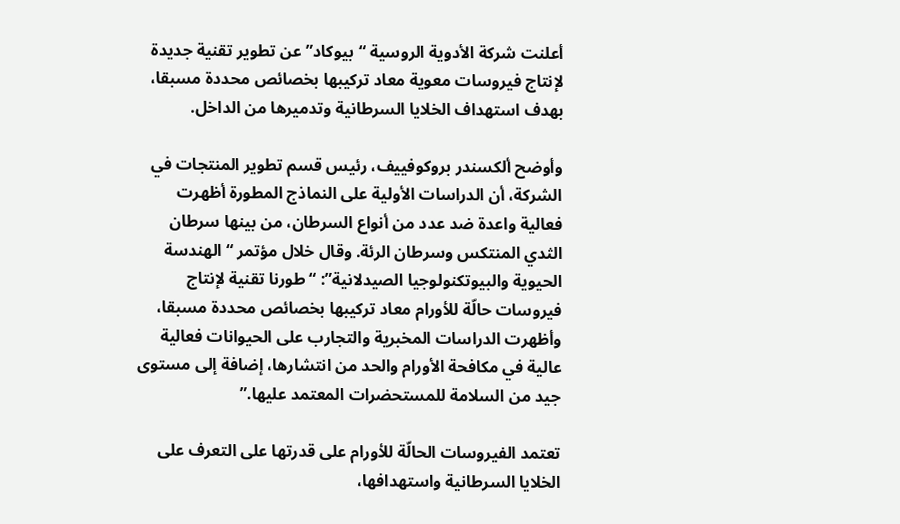أعلنت شركة الأدوية الروسية “بيوكاد” عن تطوير تقنية جديدة لإنتاج فيروسات معوية معاد تركيبها بخصائص محددة مسبقا، بهدف استهداف الخلايا السرطانية وتدميرها من الداخل.

وأوضح ألكسندر بروكوفييف، رئيس قسم تطوير المنتجات في الشركة، أن الدراسات الأولية على النماذج المطورة أظهرت فعالية واعدة ضد عدد من أنواع السرطان، من بينها سرطان الثدي المنتكس وسرطان الرئة. وقال خلال مؤتمر “الهندسة الحيوية والبيوتكنولوجيا الصيدلانية”: “طورنا تقنية لإنتاج فيروسات حالّة للأورام معاد تركيبها بخصائص محددة مسبقا، وأظهرت الدراسات المخبرية والتجارب على الحيوانات فعالية عالية في مكافحة الأورام والحد من انتشارها، إضافة إلى مستوى جيد من السلامة للمستحضرات المعتمد عليها.”

تعتمد الفيروسات الحالّة للأورام على قدرتها على التعرف على الخلايا السرطانية واستهدافها،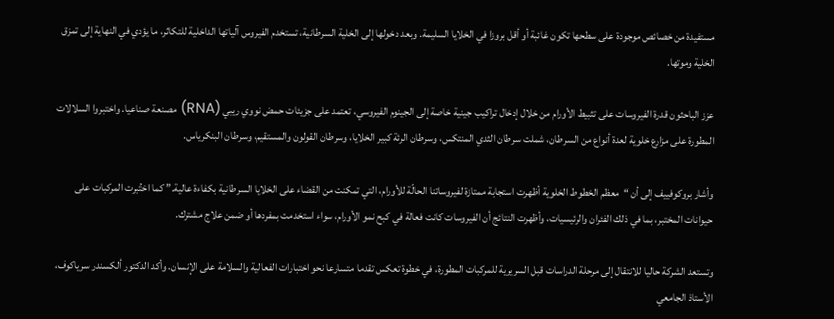مستفيدة من خصائص موجودة على سطحها تكون غائبة أو أقل بروزا في الخلايا السليمة. وبعد دخولها إلى الخلية السرطانية، تستخدم الفيروس آلياتها الداخلية للتكاثر، ما يؤدي في النهاية إلى تمزق الخلية وموتها.

عزز الباحثون قدرة الفيروسات على تثبيط الأورام من خلال إدخال تراكيب جينية خاصة إلى الجينوم الفيروسي، تعتمد على جزيئات حمض نووي ريبي (RNA) مصنعة صناعيا. واختبروا السلالات المطورة على مزارع خلوية لعدة أنواع من السرطان، شملت سرطان الثدي المنتكس، وسرطان الرئة كبير الخلايا، وسرطان القولون والمستقيم، وسرطان البنكرياس.

وأشار بروكوفييف إلى أن “معظم الخطوط الخلوية أظهرت استجابة ممتازة لفيروساتنا الحالّة للأورام، التي تمكنت من القضاء على الخلايا السرطانية بكفاءة عالية.” كما اختُبرت المركبات على حيوانات المختبر، بما في ذلك الفئران والرئيسيات، وأظهرت النتائج أن الفيروسات كانت فعالة في كبح نمو الأورام، سواء استخدمت بمفردها أو ضمن علاج مشترك.

وتستعد الشركة حاليا للانتقال إلى مرحلة الدراسات قبل السريرية للمركبات المطورة، في خطوة تعكس تقدما متسارعا نحو اختبارات الفعالية والسلامة على الإنسان. وأكد الدكتور ألكسندر سرياكوف، الأستاذ الجامعي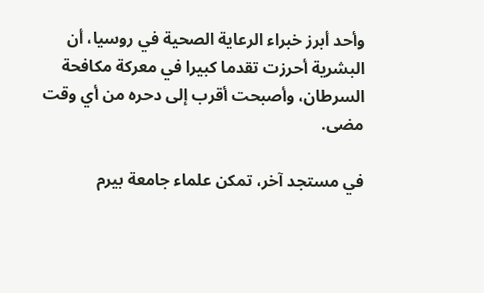وأحد أبرز خبراء الرعاية الصحية في روسيا، أن البشرية أحرزت تقدما كبيرا في معركة مكافحة السرطان، وأصبحت أقرب إلى دحره من أي وقت مضى.

في مستجد آخر، تمكن علماء جامعة بيرم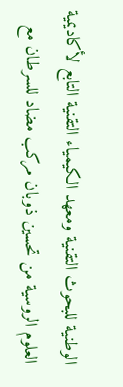الوطنية للبحوث التقنية ومعهد الكيمياء التقنية التابع لأكاديمية العلوم الروسية من تحسين ذوبان مركب مضاد للسرطان مع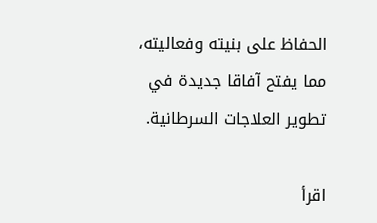الحفاظ على بنيته وفعاليته، مما يفتح آفاقا جديدة في تطوير العلاجات السرطانية.

اقرأ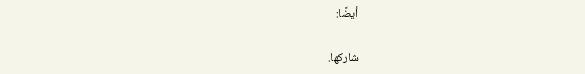أيضًا:

شاركها.